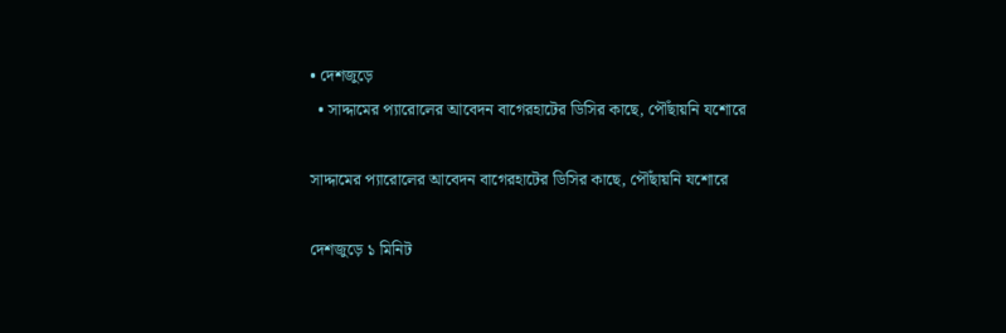• দেশজুড়ে
  • সাদ্দামের প্যারোলের আবেদন বাগেরহাটের ডিসির কাছে, পৌঁছায়নি যশোরে

সাদ্দামের প্যারোলের আবেদন বাগেরহাটের ডিসির কাছে, পৌঁছায়নি যশোরে

দেশজুড়ে ১ মিনিট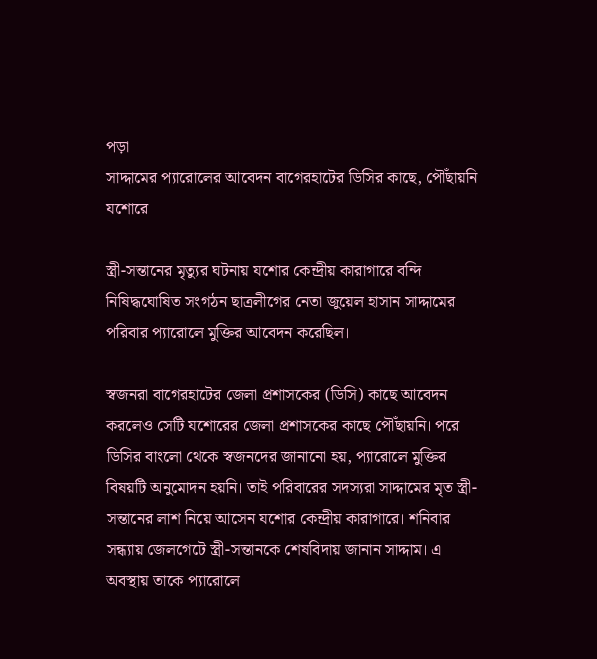পড়া
সাদ্দামের প্যারোলের আবেদন বাগেরহাটের ডিসির কাছে, পৌঁছায়নি যশোরে

স্ত্রী-সন্তানের মৃত্যুর ঘটনায় যশোর কেন্দ্রীয় কারাগারে বন্দি নিষিদ্ধঘোষিত সংগঠন ছাত্রলীগের নেতা জুয়েল হাসান সাদ্দামের পরিবার প্যারোলে মুক্তির আবেদন করেছিল।

স্বজনরা বাগেরহাটের জেলা প্রশাসকের (ডিসি) কাছে আবেদন করলেও সেটি যশোরের জেলা প্রশাসকের কাছে পৌঁছায়নি। পরে ডিসির বাংলো থেকে স্বজনদের জানানো হয়, প্যারোলে মুক্তির বিষয়টি অনুমোদন হয়নি। তাই পরিবারের সদস্যরা সাদ্দামের মৃত স্ত্রী-সন্তানের লাশ নিয়ে আসেন যশোর কেন্দ্রীয় কারাগারে। শনিবার সন্ধ্যায় জেলগেটে স্ত্রী-সন্তানকে শেষবিদায় জানান সাদ্দাম। এ অবস্থায় তাকে প্যারোলে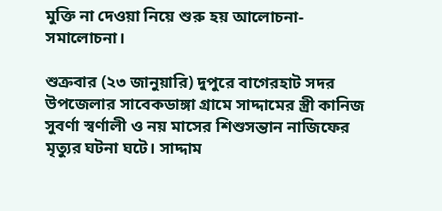মুক্তি না দেওয়া নিয়ে শুরু হয় আলোচনা-সমালোচনা।

শুক্রবার (২৩ জানুয়ারি) দুপুরে বাগেরহাট সদর উপজেলার সাবেকডাঙ্গা গ্রামে সাদ্দামের স্ত্রী কানিজ সুবর্ণা স্বর্ণালী ও নয় মাসের শিশুসন্তান নাজিফের মৃত্যুর ঘটনা ঘটে। সাদ্দাম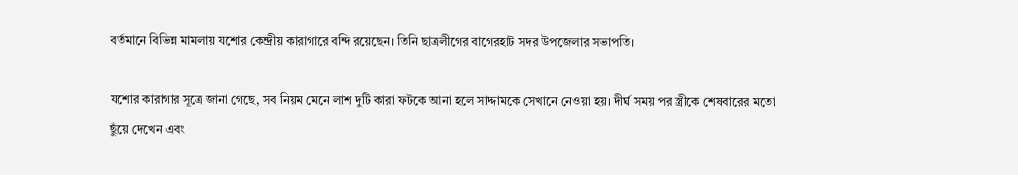বর্তমানে বিভিন্ন মামলায় যশোর কেন্দ্রীয় কারাগারে বন্দি রয়েছেন। তিনি ছাত্রলীগের বাগেরহাট সদর উপজেলার সভাপতি।

যশোর কারাগার সূত্রে জানা গেছে, সব নিয়ম মেনে লাশ দুটি কারা ফটকে আনা হলে সাদ্দামকে সেখানে নেওয়া হয়। দীর্ঘ সময় পর স্ত্রীকে শেষবারের মতো ছুঁয়ে দেখেন এবং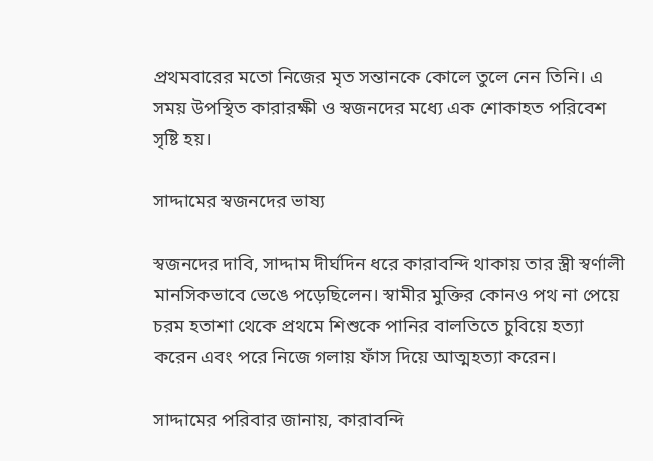প্রথমবারের মতো নিজের মৃত সন্তানকে কোলে তুলে নেন তিনি। এ সময় উপস্থিত কারারক্ষী ও স্বজনদের মধ্যে এক শোকাহত পরিবেশ সৃষ্টি হয়।

সাদ্দামের স্বজনদের ভাষ্য

স্বজনদের দাবি, সাদ্দাম দীর্ঘদিন ধরে কারাবন্দি থাকায় তার স্ত্রী স্বর্ণালী মানসিকভাবে ভেঙে পড়েছিলেন। স্বামীর মুক্তির কোনও পথ না পেয়ে চরম হতাশা থেকে প্রথমে শিশুকে পানির বালতিতে চুবিয়ে হত্যা করেন এবং পরে নিজে গলায় ফাঁস দিয়ে আত্মহত্যা করেন।

সাদ্দামের পরিবার জানায়, কারাবন্দি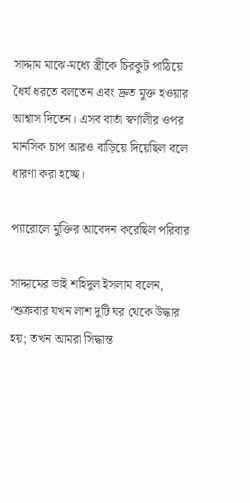সাদ্দাম মাঝে-মধ্যে স্ত্রীকে চিরকুট পাঠিয়ে ধৈর্য ধরতে বলতেন এবং দ্রুত মুক্ত হওয়ার আশ্বাস দিতেন। এসব বার্তা স্বর্ণালীর ওপর মানসিক চাপ আরও বাড়িয়ে দিয়েছিল বলে ধারণা করা হচ্ছে।

প্যারোলে মুক্তির আবেদন করেছিল পরিবার

সাদ্দামের ভাই শহিদুল ইসলাম বলেন, ‘শুক্রবার যখন লাশ দুটি ঘর থেকে উদ্ধার হয়; তখন আমরা সিদ্ধান্ত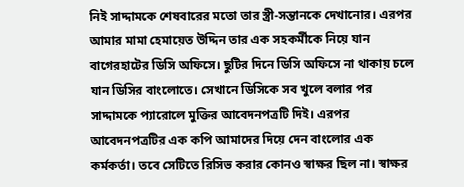নিই সাদ্দামকে শেষবারের মতো তার স্ত্রী-সন্তানকে দেখানোর। এরপর আমার মামা হেমায়েত উদ্দিন তার এক সহকর্মীকে নিয়ে যান বাগেরহাটের ডিসি অফিসে। ছুটির দিনে ডিসি অফিসে না থাকায় চলে যান ডিসির বাংলোতে। সেখানে ডিসিকে সব খুলে বলার পর সাদ্দামকে প্যারোলে মুক্তির আবেদনপত্রটি দিই। এরপর আবেদনপত্রটির এক কপি আমাদের দিয়ে দেন বাংলোর এক কর্মকর্তা। তবে সেটিতে রিসিভ করার কোনও স্বাক্ষর ছিল না। স্বাক্ষর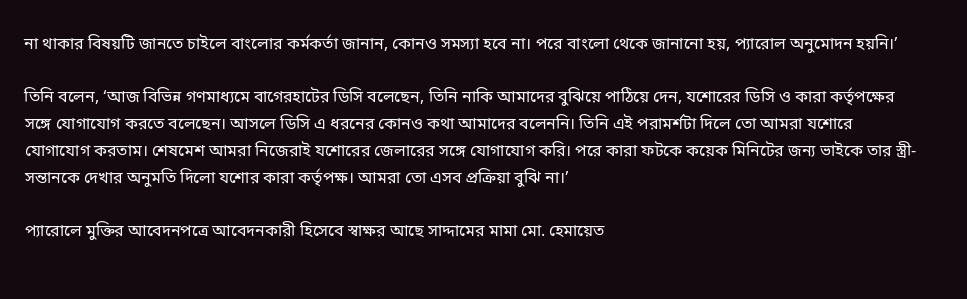না থাকার বিষয়টি জানতে চাইলে বাংলোর কর্মকর্তা জানান, কোনও সমস্যা হবে না। পরে বাংলো থেকে জানানো হয়, প্যারোল অনুমোদন হয়নি।’

তিনি বলেন, ‘আজ বিভিন্ন গণমাধ্যমে বাগেরহাটের ডিসি বলেছেন, তিনি নাকি আমাদের বুঝিয়ে পাঠিয়ে দেন, যশোরের ডিসি ও কারা কর্তৃপক্ষের সঙ্গে যোগাযোগ করতে বলেছেন। আসলে ডিসি এ ধরনের কোনও কথা আমাদের বলেননি। তিনি এই পরামর্শটা দিলে তো আমরা যশোরে যোগাযোগ করতাম। শেষমেশ আমরা নিজেরাই যশোরের জেলারের সঙ্গে যোগাযোগ করি। পরে কারা ফটকে কয়েক মিনিটের জন্য ভাইকে তার স্ত্রী-সন্তানকে দেখার অনুমতি দিলো যশোর কারা কর্তৃপক্ষ। আমরা তো এসব প্রক্রিয়া বুঝি না।’

প্যারোলে মুক্তির আবেদনপত্রে আবেদনকারী হিসেবে স্বাক্ষর আছে সাদ্দামের মামা মো. হেমায়েত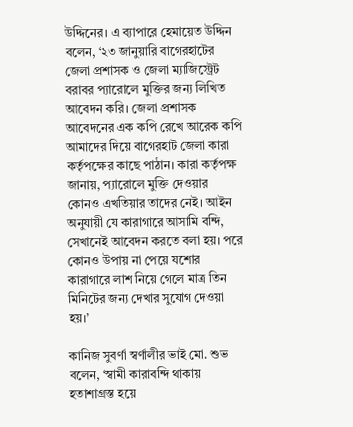উদ্দিনের। এ ব্যাপারে হেমায়েত উদ্দিন বলেন, ‘২৩ জানুয়ারি বাগেরহাটের জেলা প্রশাসক ও জেলা ম্যাজিস্ট্রেট বরাবর প্যারোলে মুক্তির জন্য লিখিত আবেদন করি। জেলা প্রশাসক আবেদনের এক কপি রেখে আরেক কপি আমাদের দিয়ে বাগেরহাট জেলা কারা কর্তৃপক্ষের কাছে পাঠান। কারা কর্তৃপক্ষ জানায়, প্যারোলে মুক্তি দেওয়ার কোনও এখতিয়ার তাদের নেই। আইন অনুযায়ী যে কারাগারে আসামি বন্দি, সেখানেই আবেদন করতে বলা হয়। পরে কোনও উপায় না পেয়ে যশোর কারাগারে লাশ নিয়ে গেলে মাত্র তিন মিনিটের জন্য দেখার সুযোগ দেওয়া হয়।’

কানিজ সুবর্ণা স্বর্ণালীর ভাই মো. শুভ বলেন, ‘স্বামী কারাবন্দি থাকায় হতাশাগ্রস্ত হয়ে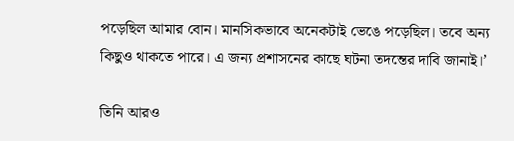পড়েছিল আমার বোন। মানসিকভাবে অনেকটাই ভেঙে পড়েছিল। তবে অন্য কিছুও থাকতে পারে। এ জন্য প্রশাসনের কাছে ঘটনা তদন্তের দাবি জানাই।’

তিনি আরও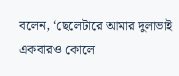বলেন, ‘ছেলেটারে আমার দুলাভাই একবারও কোলে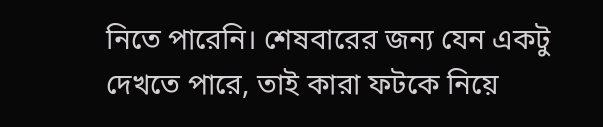নিতে পারেনি। শেষবারের জন্য যেন একটু দেখতে পারে, তাই কারা ফটকে নিয়ে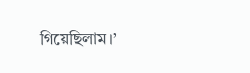গিয়েছিলাম।’